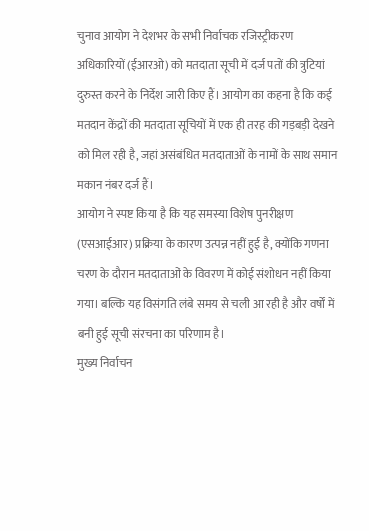चुनाव आयोग ने देशभर के सभी निर्वाचक रजिस्ट्रीकरण अधिकारियों (ईआरओ) को मतदाता सूची में दर्ज पतों की त्रुटियां दुरुस्त करने के निर्देश जारी किए हैं। आयोग का कहना है कि कई मतदान केंद्रों की मतदाता सूचियों में एक ही तरह की गड़बड़ी देखने को मिल रही है, जहां असंबंधित मतदाताओं के नामों के साथ समान मकान नंबर दर्ज हैं।
आयोग ने स्पष्ट किया है कि यह समस्या विशेष पुनरीक्षण (एसआईआर) प्रक्रिया के कारण उत्पन्न नहीं हुई है, क्योंकि गणना चरण के दौरान मतदाताओं के विवरण में कोई संशोधन नहीं किया गया। बल्कि यह विसंगति लंबे समय से चली आ रही है और वर्षों में बनी हुई सूची संरचना का परिणाम है।
मुख्य निर्वाचन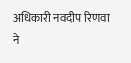अधिकारी नवदीप रिणवा ने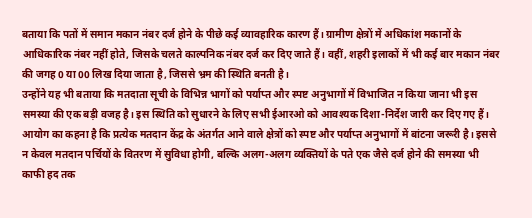बताया कि पतों में समान मकान नंबर दर्ज होने के पीछे कई व्यावहारिक कारण हैं। ग्रामीण क्षेत्रों में अधिकांश मकानों के आधिकारिक नंबर नहीं होते, जिसके चलते काल्पनिक नंबर दर्ज कर दिए जाते हैं। वहीं, शहरी इलाकों में भी कई बार मकान नंबर की जगह 0 या 00 लिख दिया जाता है, जिससे भ्रम की स्थिति बनती है।
उन्होंने यह भी बताया कि मतदाता सूची के विभिन्न भागों को पर्याप्त और स्पष्ट अनुभागों में विभाजित न किया जाना भी इस समस्या की एक बड़ी वजह है। इस स्थिति को सुधारने के लिए सभी ईआरओ को आवश्यक दिशा-निर्देश जारी कर दिए गए हैं।
आयोग का कहना है कि प्रत्येक मतदान केंद्र के अंतर्गत आने वाले क्षेत्रों को स्पष्ट और पर्याप्त अनुभागों में बांटना जरूरी है। इससे न केवल मतदान पर्चियों के वितरण में सुविधा होगी, बल्कि अलग-अलग व्यक्तियों के पते एक जैसे दर्ज होने की समस्या भी काफी हद तक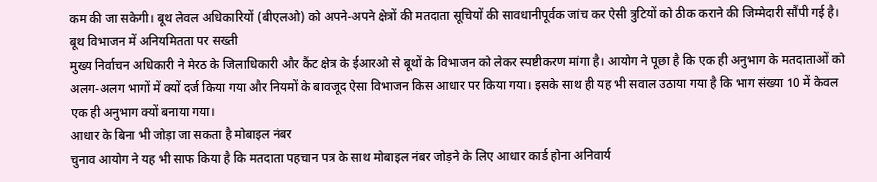कम की जा सकेगी। बूथ लेवल अधिकारियों (बीएलओ) को अपने-अपने क्षेत्रों की मतदाता सूचियों की सावधानीपूर्वक जांच कर ऐसी त्रुटियों को ठीक कराने की जिम्मेदारी सौंपी गई है।
बूथ विभाजन में अनियमितता पर सख्ती
मुख्य निर्वाचन अधिकारी ने मेरठ के जिलाधिकारी और कैंट क्षेत्र के ईआरओ से बूथों के विभाजन को लेकर स्पष्टीकरण मांगा है। आयोग ने पूछा है कि एक ही अनुभाग के मतदाताओं को अलग-अलग भागों में क्यों दर्ज किया गया और नियमों के बावजूद ऐसा विभाजन किस आधार पर किया गया। इसके साथ ही यह भी सवाल उठाया गया है कि भाग संख्या 10 में केवल एक ही अनुभाग क्यों बनाया गया।
आधार के बिना भी जोड़ा जा सकता है मोबाइल नंबर
चुनाव आयोग ने यह भी साफ किया है कि मतदाता पहचान पत्र के साथ मोबाइल नंबर जोड़ने के लिए आधार कार्ड होना अनिवार्य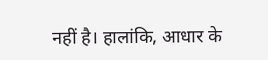नहीं है। हालांकि, आधार के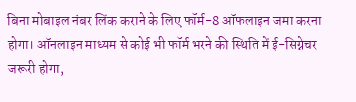बिना मोबाइल नंबर लिंक कराने के लिए फॉर्म-8 ऑफलाइन जमा करना होगा। ऑनलाइन माध्यम से कोई भी फॉर्म भरने की स्थिति में ई-सिग्नेचर जरूरी होगा,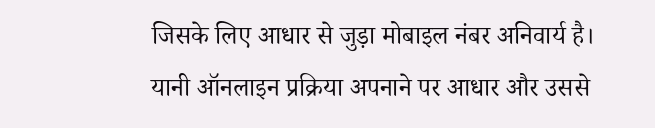जिसके लिए आधार से जुड़ा मोबाइल नंबर अनिवार्य है। यानी ऑनलाइन प्रक्रिया अपनाने पर आधार और उससे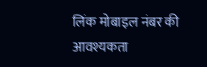लिंक मोबाइल नंबर की आवश्यकता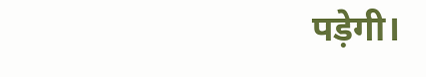पड़ेगी।